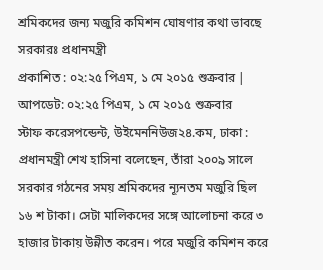শ্রমিকদের জন্য মজুরি কমিশন ঘোষণার কথা ভাবছে সরকারঃ প্রধানমন্ত্রী
প্রকাশিত : ০২:২৫ পিএম, ১ মে ২০১৫ শুক্রবার | আপডেট: ০২:২৫ পিএম, ১ মে ২০১৫ শুক্রবার
স্টাফ করেসপন্ডেন্ট, উইমেননিউজ২৪.কম, ঢাকা : প্রধানমন্ত্রী শেখ হাসিনা বলেছেন, তাঁরা ২০০৯ সালে সরকার গঠনের সময় শ্রমিকদের ন্যূনতম মজুরি ছিল ১৬ শ টাকা। সেটা মালিকদের সঙ্গে আলোচনা করে ৩ হাজার টাকায় উন্নীত করেন। পরে মজুরি কমিশন করে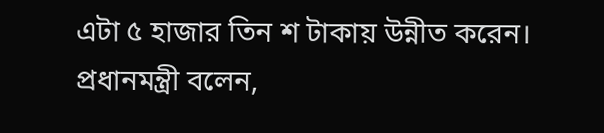এটা ৫ হাজার তিন শ টাকায় উন্নীত করেন। প্রধানমন্ত্রী বলেন,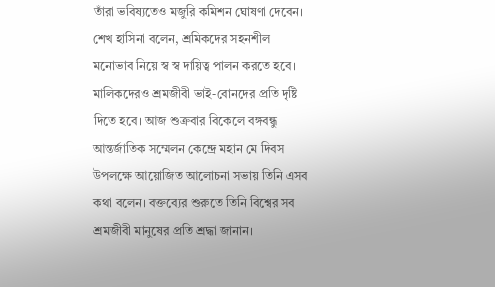তাঁরা ভবিষ্যতেও মজুরি কমিশন ঘোষণা দেবেন।
শেখ হাসিনা বলেন, শ্রমিকদের সহনশীল মনোভাব নিয়ে স্ব স্ব দায়িত্ব পালন করতে হবে। মালিকদেরও শ্রমজীবী ভাই-বোনদের প্রতি দৃষ্টি দিতে হবে। আজ শুক্রবার বিকেলে বঙ্গবন্ধু আন্তর্জাতিক সম্মেলন কেন্দ্রে মহান মে দিবস উপলক্ষে আয়োজিত আলোচনা সভায় তিনি এসব কথা বলেন। বক্তব্যের শুরুতে তিনি বিশ্বের সব শ্রমজীবী মানুষের প্রতি শ্রদ্ধা জানান।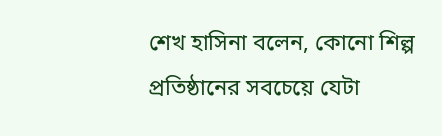শেখ হাসিনা বলেন, কোনো শিল্প প্রতিষ্ঠানের সবচেয়ে যেটা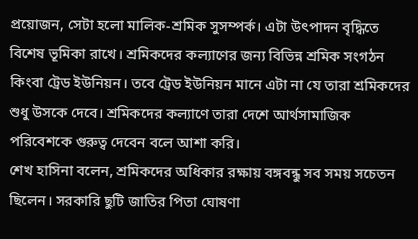প্রয়োজন, সেটা হলো মালিক-শ্রমিক সুসম্পর্ক। এটা উৎপাদন বৃদ্ধিতে বিশেষ ভূমিকা রাখে। শ্রমিকদের কল্যাণের জন্য বিভিন্ন শ্রমিক সংগঠন কিংবা ট্রেড ইউনিয়ন। তবে ট্রেড ইউনিয়ন মানে এটা না যে তারা শ্রমিকদের শুধু উসকে দেবে। শ্রমিকদের কল্যাণে তারা দেশে আর্থসামাজিক পরিবেশকে গুরুত্ব দেবেন বলে আশা করি।
শেখ হাসিনা বলেন, শ্রমিকদের অধিকার রক্ষায় বঙ্গবন্ধু সব সময় সচেতন ছিলেন। সরকারি ছুটি জাতির পিতা ঘোষণা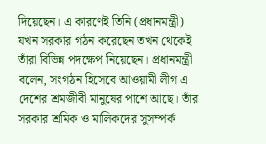দিয়েছেন। এ কারণেই তিনি (প্রধানমন্ত্রী) যখন সরকার গঠন করেছেন তখন থেকেই তাঁরা বিভিন্ন পদক্ষেপ নিয়েছেন। প্রধানমন্ত্রী বলেন, সংগঠন হিসেবে আওয়ামী লীগ এ দেশের শ্রমজীবী মানুষের পাশে আছে। তাঁর সরকার শ্রমিক ও মালিকদের সুসম্পর্ক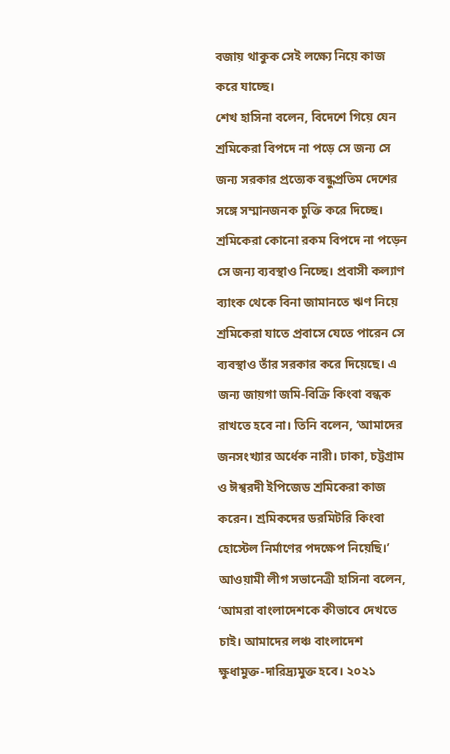বজায় থাকুক সেই লক্ষ্যে নিয়ে কাজ করে যাচ্ছে।
শেখ হাসিনা বলেন, বিদেশে গিয়ে যেন শ্রমিকেরা বিপদে না পড়ে সে জন্য সে জন্য সরকার প্রত্যেক বন্ধুপ্রতিম দেশের সঙ্গে সম্মানজনক চুক্তি করে দিচ্ছে। শ্রমিকেরা কোনো রকম বিপদে না পড়েন সে জন্য ব্যবস্থাও নিচ্ছে। প্রবাসী কল্যাণ ব্যাংক থেকে বিনা জামানতে ঋণ নিয়ে শ্রমিকেরা যাতে প্রবাসে যেতে পারেন সে ব্যবস্থাও তাঁর সরকার করে দিয়েছে। এ জন্য জায়গা জমি-বিক্রি কিংবা বন্ধক রাখতে হবে না। তিনি বলেন, ‘আমাদের জনসংখ্যার অর্ধেক নারী। ঢাকা, চট্টগ্রাম ও ঈশ্বরদী ইপিজেড শ্রমিকেরা কাজ করেন। শ্রমিকদের ডরমিটরি কিংবা হোস্টেল নির্মাণের পদক্ষেপ নিয়েছি।’
আওয়ামী লীগ সভানেত্রী হাসিনা বলেন, ‘আমরা বাংলাদেশকে কীভাবে দেখতে চাই। আমাদের লঞ্চ বাংলাদেশ ক্ষুধামুক্ত-দারিদ্র্যমুক্ত হবে। ২০২১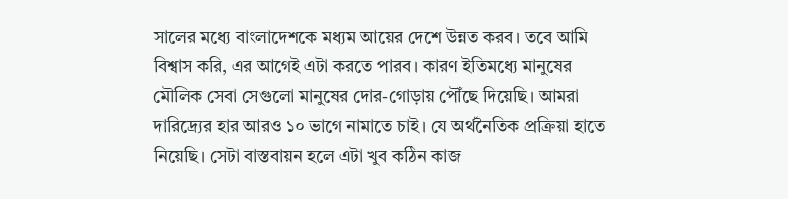সালের মধ্যে বাংলাদেশকে মধ্যম আয়ের দেশে উন্নত করব। তবে আমি বিশ্বাস করি, এর আগেই এটা করতে পারব। কারণ ইতিমধ্যে মানুষের মৌলিক সেবা সেগুলো মানুষের দোর-গোড়ায় পৌঁছে দিয়েছি। আমরা দারিদ্র্যের হার আরও ১০ ভাগে নামাতে চাই। যে অর্থনৈতিক প্রক্রিয়া হাতে নিয়েছি। সেটা বাস্তবায়ন হলে এটা খুব কঠিন কাজ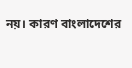নয়। কারণ বাংলাদেশের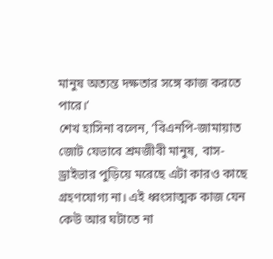মানুষ অত্যন্ত দক্ষতার সঙ্গে কাজ করতে পারে।’
শেখ হাসিনা বলেন, ‘বিএনপি-জামায়াত জোট যেভাবে শ্রমজীবী মানুষ, বাস-ড্রাইভার পুড়িয়ে মরেছে এটা কারও কাছে গ্রহণযোগ্য না। এই ধ্বংসাত্মক কাজ যেন কেউ আর ঘটাতে না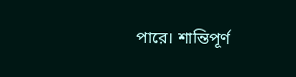পারে। শান্তিপূর্ণ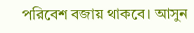পরিবেশ বজায় থাকবে। আসুন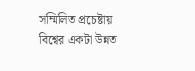সম্মিলিত প্রচেষ্টায় বিশ্বের একটা উন্নত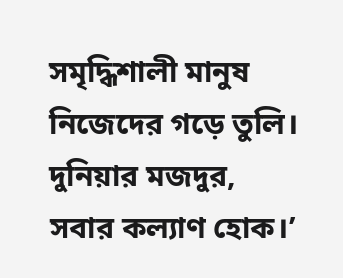সমৃদ্ধিশালী মানুষ নিজেদের গড়ে তুলি। দুনিয়ার মজদুর, সবার কল্যাণ হোক।’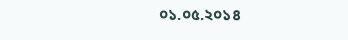০১.০৫.২০১৪